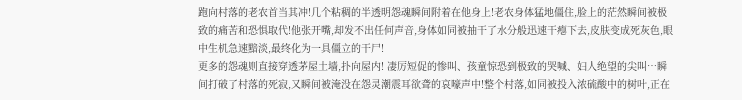跑向村落的老农首当其冲!几个粘稠的半透明怨魂瞬间附着在他身上!老农身体猛地僵住,脸上的茫然瞬间被极致的痛苦和恐惧取代!他张开嘴,却发不出任何声音,身体如同被抽干了水分般迅速干瘪下去,皮肤变成死灰色,眼中生机急速黯淡,最终化为一具僵立的干尸!
更多的怨魂则直接穿透茅屋土墙,扑向屋内! 凄厉短促的惨叫、孩童惊恐到极致的哭喊、妇人绝望的尖叫…瞬间打破了村落的死寂,又瞬间被淹没在怨灵潮震耳欲聋的哀嚎声中!整个村落,如同被投入浓硫酸中的树叶,正在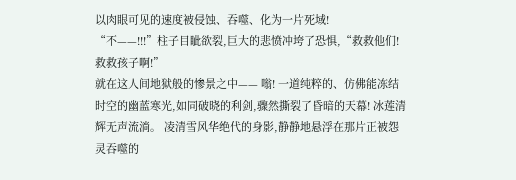以肉眼可见的速度被侵蚀、吞噬、化为一片死域!
“不——!!!”柱子目眦欲裂,巨大的悲愤冲垮了恐惧,“救救他们!救救孩子啊!”
就在这人间地狱般的惨景之中—— 嗡! 一道纯粹的、仿佛能冻结时空的幽蓝寒光,如同破晓的利剑,骤然撕裂了昏暗的天幕! 冰莲清辉无声流淌。 凌清雪风华绝代的身影,静静地悬浮在那片正被怨灵吞噬的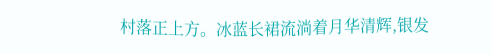村落正上方。冰蓝长裙流淌着月华清辉,银发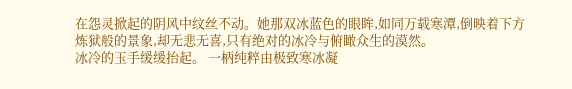在怨灵掀起的阴风中纹丝不动。她那双冰蓝色的眼眸,如同万载寒潭,倒映着下方炼狱般的景象,却无悲无喜,只有绝对的冰冷与俯瞰众生的漠然。
冰冷的玉手缓缓抬起。 一柄纯粹由极致寒冰凝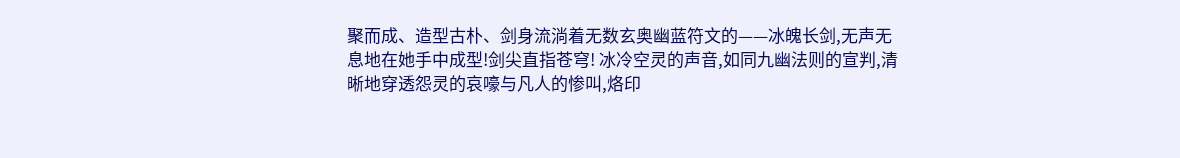聚而成、造型古朴、剑身流淌着无数玄奥幽蓝符文的——冰魄长剑,无声无息地在她手中成型!剑尖直指苍穹! 冰冷空灵的声音,如同九幽法则的宣判,清晰地穿透怨灵的哀嚎与凡人的惨叫,烙印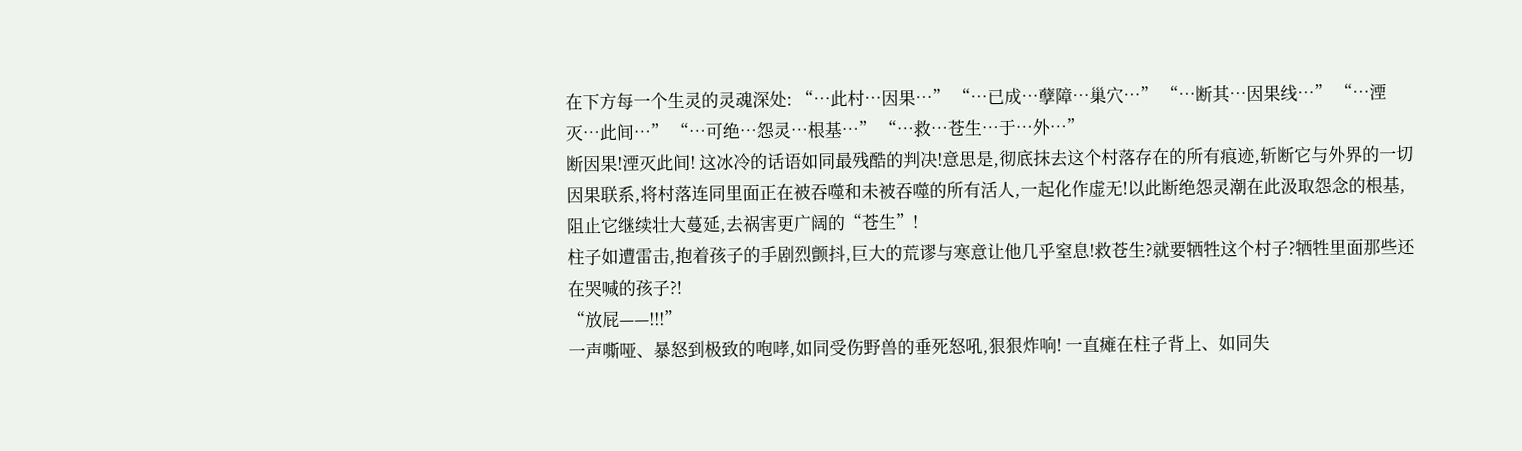在下方每一个生灵的灵魂深处: “…此村…因果…” “…已成…孽障…巢穴…” “…断其…因果线…” “…湮灭…此间…” “…可绝…怨灵…根基…” “…救…苍生…于…外…”
断因果!湮灭此间! 这冰冷的话语如同最残酷的判决!意思是,彻底抹去这个村落存在的所有痕迹,斩断它与外界的一切因果联系,将村落连同里面正在被吞噬和未被吞噬的所有活人,一起化作虚无!以此断绝怨灵潮在此汲取怨念的根基,阻止它继续壮大蔓延,去祸害更广阔的“苍生”!
柱子如遭雷击,抱着孩子的手剧烈颤抖,巨大的荒谬与寒意让他几乎窒息!救苍生?就要牺牲这个村子?牺牲里面那些还在哭喊的孩子?!
“放屁——!!!”
一声嘶哑、暴怒到极致的咆哮,如同受伤野兽的垂死怒吼,狠狠炸响! 一直瘫在柱子背上、如同失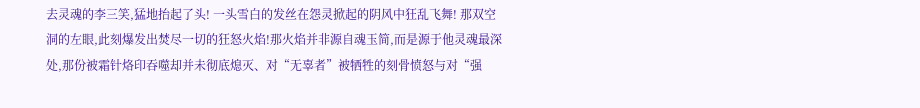去灵魂的李三笑,猛地抬起了头! 一头雪白的发丝在怨灵掀起的阴风中狂乱飞舞! 那双空洞的左眼,此刻爆发出焚尽一切的狂怒火焰!那火焰并非源自魂玉简,而是源于他灵魂最深处,那份被霜针烙印吞噬却并未彻底熄灭、对“无辜者”被牺牲的刻骨愤怒与对“强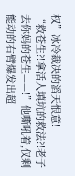权”冰冷裁决的滔天恨意!
“救苍生?!拿活人填坑的救法?!老子去你妈的苍生——!”他嘶吼着,仅剩能动的右臂爆发出超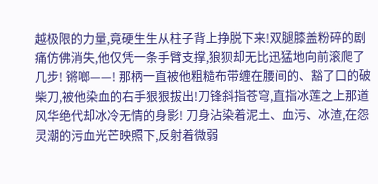越极限的力量,竟硬生生从柱子背上挣脱下来!双腿膝盖粉碎的剧痛仿佛消失,他仅凭一条手臂支撑,狼狈却无比迅猛地向前滚爬了几步! 锵啷——! 那柄一直被他粗糙布带缠在腰间的、豁了口的破柴刀,被他染血的右手狠狠拔出!刀锋斜指苍穹,直指冰莲之上那道风华绝代却冰冷无情的身影! 刀身沾染着泥土、血污、冰渣,在怨灵潮的污血光芒映照下,反射着微弱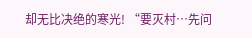却无比决绝的寒光! “要灭村…先问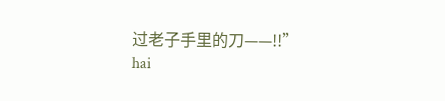过老子手里的刀——!!”
hai